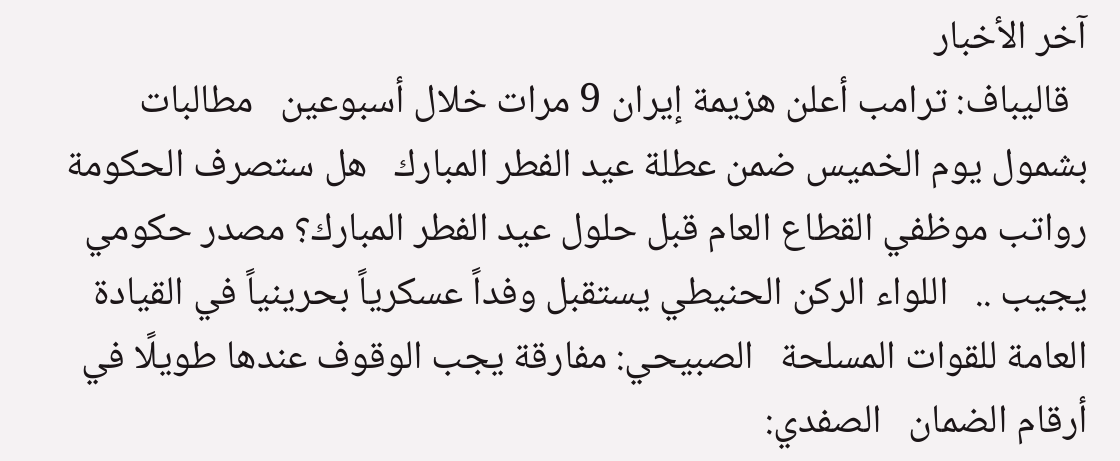آخر الأخبار
  قاليباف: ترامب أعلن هزيمة إيران 9 مرات خلال أسبوعين   مطالبات بشمول يوم الخميس ضمن عطلة عيد الفطر المبارك   هل ستصرف الحكومة رواتب موظفي القطاع العام قبل حلول عيد الفطر المبارك؟ مصدر حكومي يجيب ..   اللواء الركن الحنيطي يستقبل وفداً عسكرياً بحرينياً في القيادة العامة للقوات المسلحة   الصبيحي: مفارقة يجب الوقوف عندها طويلًا في أرقام الضمان   الصفدي: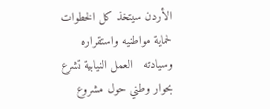الأردن سيتخذ كل الخطوات لحماية مواطنيه واستقراره وسيادته   العمل النيابية تشرع بحوار وطني حول مشروع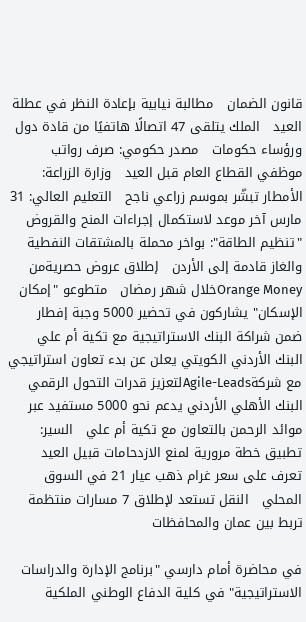قانون الضمان   مطالبة نيابية بإعادة النظر في عطلة العيد   الملك يتلقى 47 اتصالًا هاتفيًا من قادة دول ورؤساء حكومات   مصدر حكومي: صرف رواتب موظفي القطاع العام قبل العيد   وزارة الزراعة: الأمطار تبشّر بموسم زراعي ناجح   التعليم العالي: 31 مارس آخر موعد لاستكمال إجراءات المنح والقروض   "تنظيم الطاقة": بواخر محملة بالمشتقات النفطية والغاز قادمة إلى الأردن   إطلاق عروض حصريةمن Orange Moneyخلال شهر رمضان   متطوعو "إمكان الإسكان" يشاركون في تحضير 5000 وجبة إفطار ضمن شراكة البنك الاستراتيجية مع تكية أم علي   البنك الأردني الكويتي يعلن عن بدء تعاون استراتيجي مع شركةAgile-Leadsلتعزيز قدرات التحول الرقمي   البنك الأهلي الأردني يدعم نحو 5000 مستفيد عبر موائد الرحمن بالتعاون مع تكية أم علي   السير: تطبيق خطة مرورية لمنع الازدحامات قبيل العيد   تعرف على سعر غرام ذهب عيار 21 في السوق المحلي   النقل تستعد لإطلاق 7 مسارات منتظمة تربط بين عمان والمحافظات

في محاضرة أمام دارسي "برنامج الإدارة والدراسات الاستراتيجية" في كلية الدفاع الوطني الملكية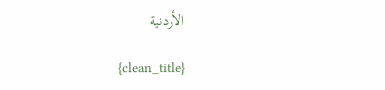الأردنية

{clean_title}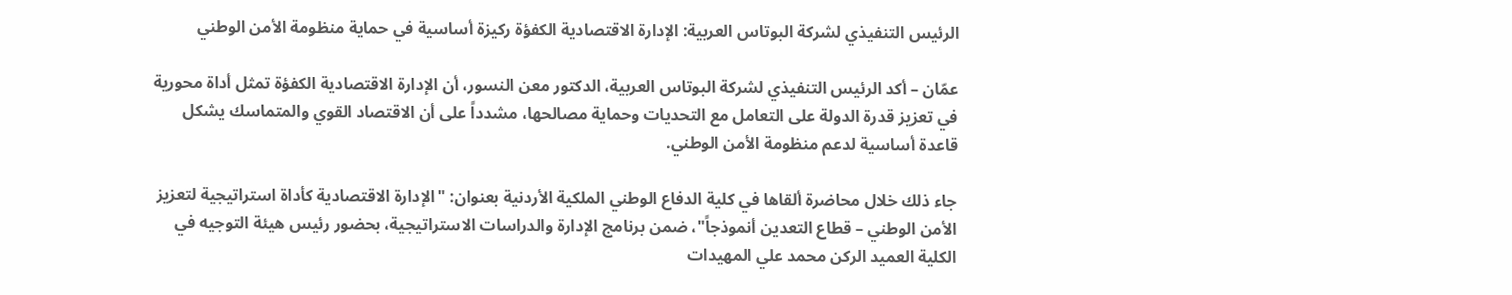الرئيس التنفيذي لشركة البوتاس العربية: الإدارة الاقتصادية الكفؤة ركيزة أساسية في حماية منظومة الأمن الوطني

عمّان – أكد الرئيس التنفيذي لشركة البوتاس العربية، الدكتور معن النسور، أن الإدارة الاقتصادية الكفؤة تمثل أداة محورية في تعزيز قدرة الدولة على التعامل مع التحديات وحماية مصالحها، مشدداً على أن الاقتصاد القوي والمتماسك يشكل قاعدة أساسية لدعم منظومة الأمن الوطني.

جاء ذلك خلال محاضرة ألقاها في كلية الدفاع الوطني الملكية الأردنية بعنوان: "الإدارة الاقتصادية كأداة استراتيجية لتعزيز الأمن الوطني – قطاع التعدين أنموذجاً"، ضمن برنامج الإدارة والدراسات الاستراتيجية، بحضور رئيس هيئة التوجيه في الكلية العميد الركن محمد علي المهيدات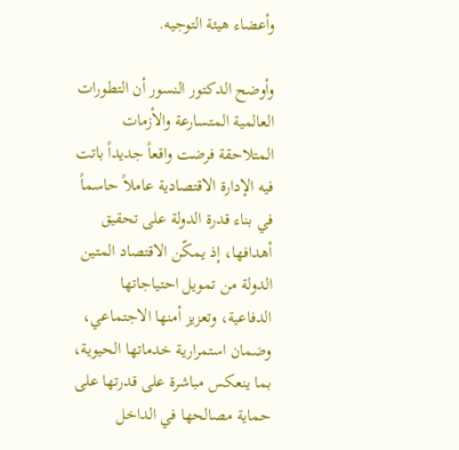وأعضاء هيئة التوجيه.

وأوضح الدكتور النسور أن التطورات العالمية المتسارعة والأزمات المتلاحقة فرضت واقعاً جديداً باتت فيه الإدارة الاقتصادية عاملاً حاسماً في بناء قدرة الدولة على تحقيق أهدافها، إذ يمكّن الاقتصاد المتين الدولة من تمويل احتياجاتها الدفاعية، وتعزيز أمنها الاجتماعي، وضمان استمرارية خدماتها الحيوية، بما ينعكس مباشرة على قدرتها على حماية مصالحها في الداخل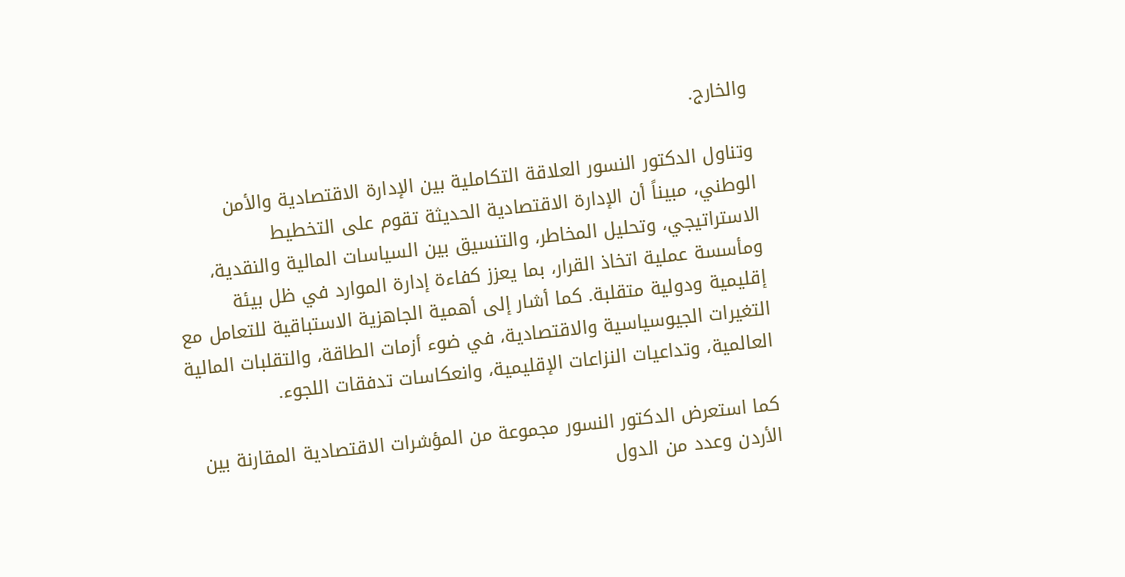والخارج.

وتناول الدكتور النسور العلاقة التكاملية بين الإدارة الاقتصادية والأمن الوطني، مبيناً أن الإدارة الاقتصادية الحديثة تقوم على التخطيط الاستراتيجي، وتحليل المخاطر، والتنسيق بين السياسات المالية والنقدية، ومأسسة عملية اتخاذ القرار، بما يعزز كفاءة إدارة الموارد في ظل بيئة إقليمية ودولية متقلبة. كما أشار إلى أهمية الجاهزية الاستباقية للتعامل مع التغيرات الجيوسياسية والاقتصادية، في ضوء أزمات الطاقة، والتقلبات المالية العالمية، وتداعيات النزاعات الإقليمية، وانعكاسات تدفقات اللجوء.

كما استعرض الدكتور النسور مجموعة من المؤشرات الاقتصادية المقارنة بين الأردن وعدد من الدول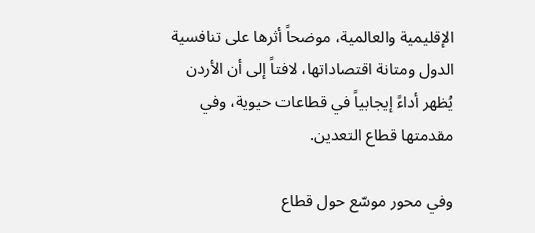الإقليمية والعالمية، موضحاً أثرها على تنافسية الدول ومتانة اقتصاداتها، لافتاً إلى أن الأردن يُظهر أداءً إيجابياً في قطاعات حيوية، وفي مقدمتها قطاع التعدين.

وفي محور موسّع حول قطاع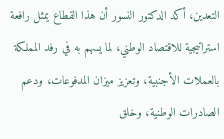التعدين، أكد الدكتور النسور أن هذا القطاع يمثل رافعة استراتيجية للاقتصاد الوطني، لما يسهم به في رفد المملكة بالعملات الأجنبية، وتعزيز ميزان المدفوعات، ودعم الصادرات الوطنية، وخلق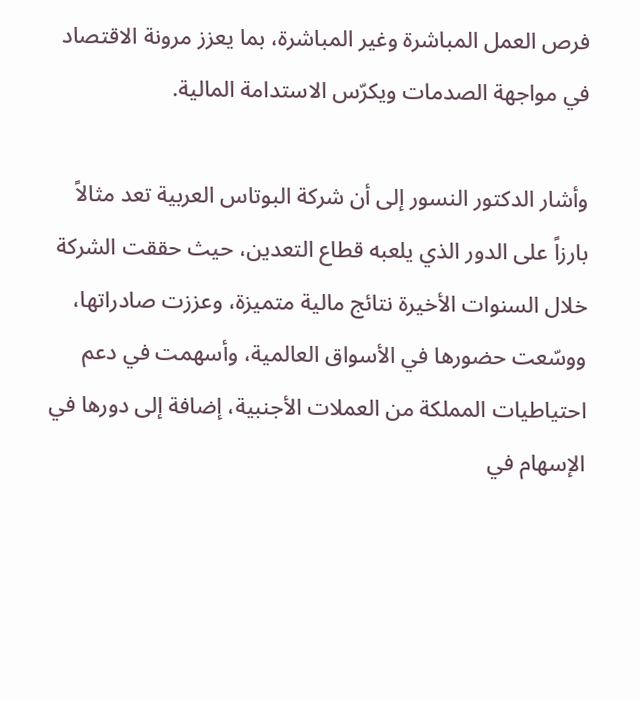فرص العمل المباشرة وغير المباشرة، بما يعزز مرونة الاقتصاد في مواجهة الصدمات ويكرّس الاستدامة المالية.

وأشار الدكتور النسور إلى أن شركة البوتاس العربية تعد مثالاً بارزاً على الدور الذي يلعبه قطاع التعدين، حيث حققت الشركة خلال السنوات الأخيرة نتائج مالية متميزة، وعززت صادراتها، ووسّعت حضورها في الأسواق العالمية، وأسهمت في دعم احتياطيات المملكة من العملات الأجنبية، إضافة إلى دورها في الإسهام في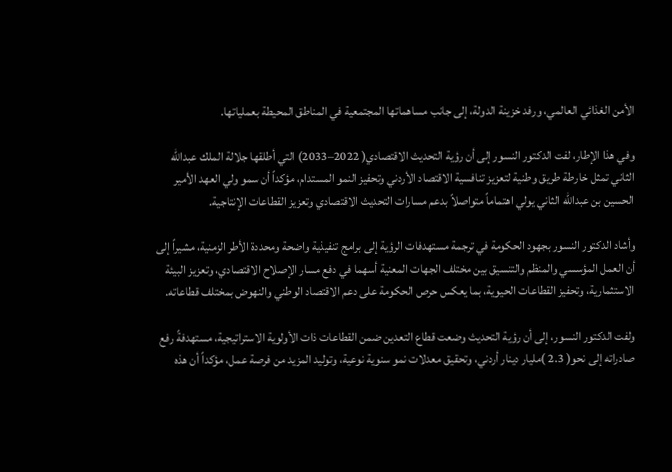الأمن الغذائي العالمي، ورفد خزينة الدولة، إلى جانب مساهماتها المجتمعية في المناطق المحيطة بعملياتها.

وفي هذا الإطار، لفت الدكتور النسور إلى أن رؤية التحديث الاقتصادي( 2022–2033) التي أطلقها جلالة الملك عبدالله الثاني تمثل خارطة طريق وطنية لتعزيز تنافسية الاقتصاد الأردني وتحفيز النمو المستدام، مؤكداً أن سمو ولي العهد الأمير الحسين بن عبدالله الثاني يولي اهتماماً متواصلاً بدعم مسارات التحديث الاقتصادي وتعزيز القطاعات الإنتاجية.

وأشاد الدكتور النسور بجهود الحكومة في ترجمة مستهدفات الرؤية إلى برامج تنفيذية واضحة ومحددة الأطر الزمنية، مشيراً إلى أن العمل المؤسسي والمنظم والتنسيق بين مختلف الجهات المعنية أسهما في دفع مسار الإصلاح الاقتصادي، وتعزيز البيئة الاستثمارية، وتحفيز القطاعات الحيوية، بما يعكس حرص الحكومة على دعم الاقتصاد الوطني والنهوض بمختلف قطاعاته.

ولفت الدكتور النسور، إلى أن رؤية التحديث وضعت قطاع التعدين ضمن القطاعات ذات الأولوية الاستراتيجية، مستهدفةً رفع صادراته إلى نحو( 2.3 )مليار دينار أردني، وتحقيق معدلات نمو سنوية نوعية، وتوليد المزيد من فرصة عمل، مؤكداً أن هذه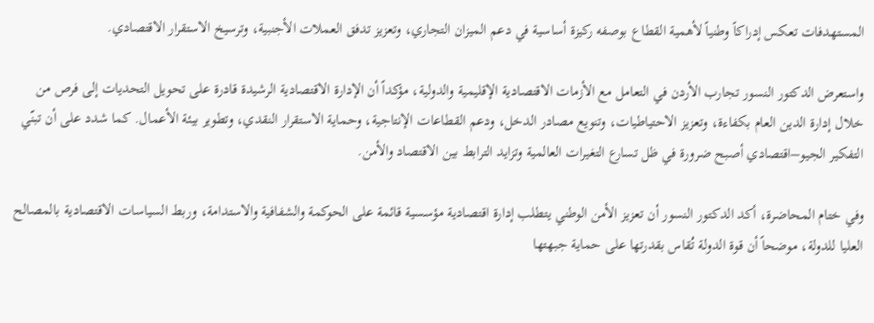المستهدفات تعكس إدراكاً وطنياً لأهمية القطاع بوصفه ركيزة أساسية في دعم الميزان التجاري، وتعزيز تدفق العملات الأجنبية، وترسيخ الاستقرار الاقتصادي.

واستعرض الدكتور النسور تجارب الأردن في التعامل مع الأزمات الاقتصادية الإقليمية والدولية، مؤكداً أن الإدارة الاقتصادية الرشيدة قادرة على تحويل التحديات إلى فرص من خلال إدارة الدين العام بكفاءة، وتعزيز الاحتياطيات، وتنويع مصادر الدخل، ودعم القطاعات الإنتاجية، وحماية الاستقرار النقدي، وتطوير بيئة الأعمال. كما شدد على أن تبنّي التفكير الجيو–اقتصادي أصبح ضرورة في ظل تسارع التغيرات العالمية وتزايد الترابط بين الاقتصاد والأمن.

وفي ختام المحاضرة، أكد الدكتور النسور أن تعزيز الأمن الوطني يتطلب إدارة اقتصادية مؤسسية قائمة على الحوكمة والشفافية والاستدامة، وربط السياسات الاقتصادية بالمصالح العليا للدولة، موضحاً أن قوة الدولة تُقاس بقدرتها على حماية جبهتها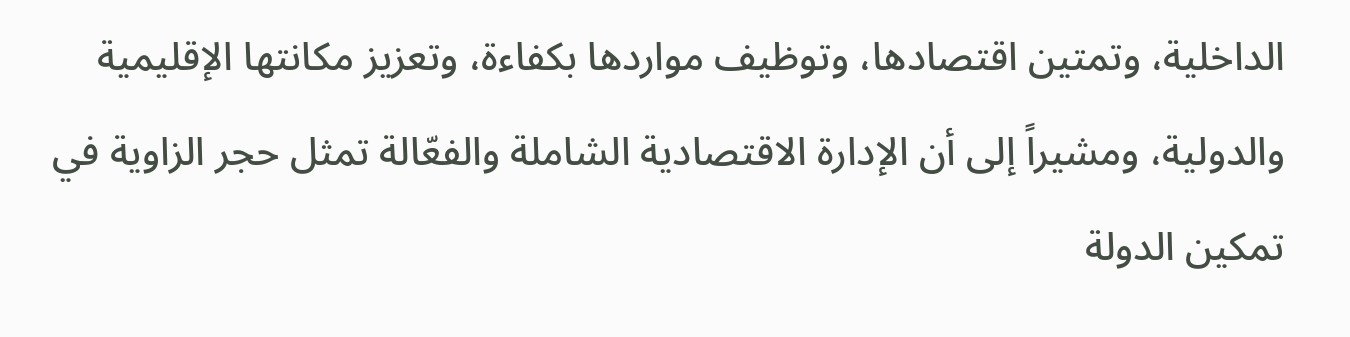الداخلية، وتمتين اقتصادها، وتوظيف مواردها بكفاءة، وتعزيز مكانتها الإقليمية والدولية، ومشيراً إلى أن الإدارة الاقتصادية الشاملة والفعّالة تمثل حجر الزاوية في تمكين الدولة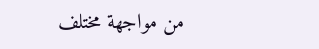من مواجهة مختلف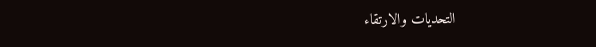التحديات والارتقاء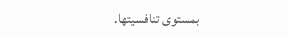بمستوى تنافسيتها.